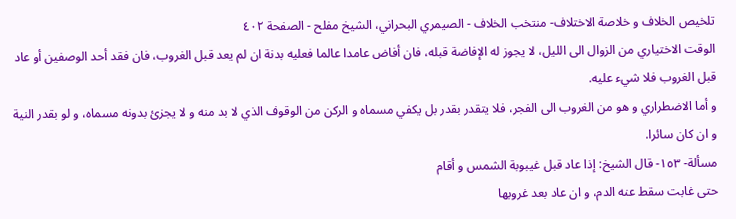تلخيص الخلاف و خلاصة الاختلاف- منتخب الخلاف - الصيمري البحراني، الشيخ مفلح - الصفحة ٤٠٢
الوقت الاختياري من الزوال الى الليل، لا يجوز له الإفاضة قبله، فان أفاض عامدا عالما فعليه بدنة ان لم يعد قبل الغروب، فان فقد أحد الوصفين أو عاد قبل الغروب فلا شيء عليه.
و أما الاضطراري و هو من الغروب الى الفجر، فلا يتقدر بقدر بل يكفي مسماه و الركن من الوقوف الذي لا بد منه و لا يجزئ بدونه مسماه، و لو بقدر النية و ان كان سائرا.
مسألة- ١٥٣- قال الشيخ: إذا عاد قبل غيبوبة الشمس و أقام
حتى غابت سقط عنه الدم، و ان عاد بعد غروبها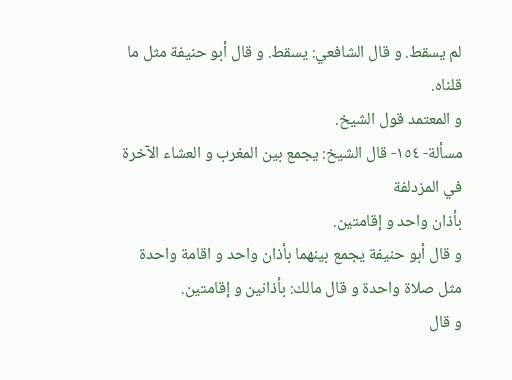لم يسقط. و قال الشافعي: يسقط. و قال أبو حنيفة مثل ما قلناه.
و المعتمد قول الشيخ.
مسألة- ١٥٤- قال الشيخ: يجمع بين المغرب و العشاء الآخرة في المزدلفة
بأذان واحد و إقامتين.
و قال أبو حنيفة يجمع بينهما بأذان واحد و اقامة واحدة مثل صلاة واحدة و قال مالك: بأذانين و إقامتين.
و قال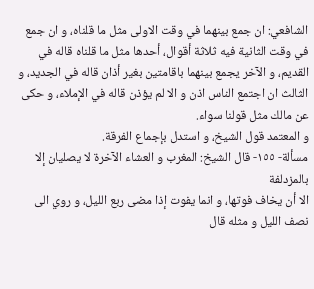الشافعي: ان جمع بينهما في وقت الاولى مثل ما قلناه، و ان جمع في وقت الثانية فيه ثلاثة أقوال، أحدها مثل ما قلناه قاله في القديم، و الآخر يجمع بينهما باقامتين بغير أذان قاله في الجديد، و الثالث ان اجتمع الناس اذن و الا لم يؤذن قاله في الإملاء، و حكى عن مالك مثل قولنا سواء.
و المعتمد قول الشيخ، و استدل بإجماع الفرقة.
مسألة- ١٥٥- قال الشيخ: المغرب و العشاء الآخرة لا يصليان إلا بالمزدلفة
الا أن يخاف فوتها، و انما يفوت إذا مضى ربع الليل، و روي الى نصف الليل و مثله قال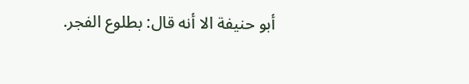أبو حنيفة الا أنه قال: بطلوع الفجر.